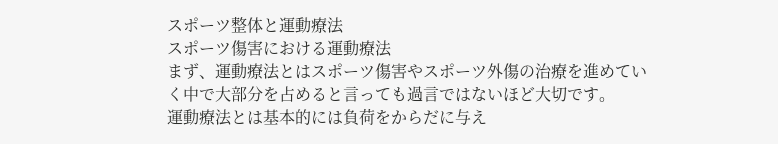スポーツ整体と運動療法
スポーツ傷害における運動療法
まず、運動療法とはスポーツ傷害やスポーツ外傷の治療を進めていく中で大部分を占めると言っても過言ではないほど大切です。
運動療法とは基本的には負荷をからだに与え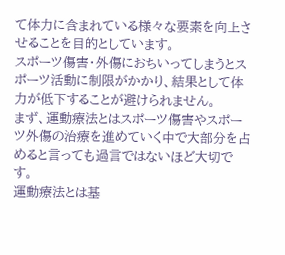て体力に含まれている様々な要素を向上させることを目的としています。
スポーツ傷害・外傷におちいってしまうとスポーツ活動に制限がかかり、結果として体力が低下することが避けられません。
まず、運動療法とはスポーツ傷害やスポーツ外傷の治療を進めていく中で大部分を占めると言っても過言ではないほど大切です。
運動療法とは基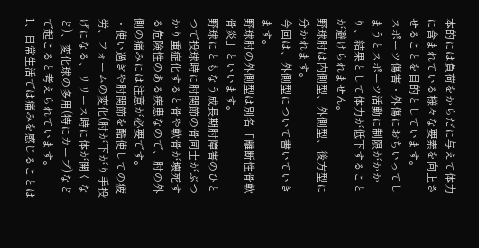本的には負荷をからだに与えて体力に含まれている様々な要素を向上させることを目的としています。
スポーツ傷害・外傷におちいってしまうとスポーツ活動に制限がかかり、結果として体力が低下することが避けられません。
野球肘は内側型、外側型、後方型に分かれます。
今回は、外側型について書いていきます。
野球肘の外側型は別名「離断性骨軟骨炎」といいます。
野球にともなう成長期肘障害のひとつで投球時に肘関節の骨同士がぶつかり重症化すると骨や軟骨が壊死する危険性のある疾患なので、肘の外側の痛みには注意が必要です。
・使い過ぎや肘関節を酷使しての疲労、フォームの変化(肘が下がり手投げになる、リリース時に体が開くなど)、変化球の多用(特にカーブ)などで起こると考えられています。
1、日常生活では痛みを感じることは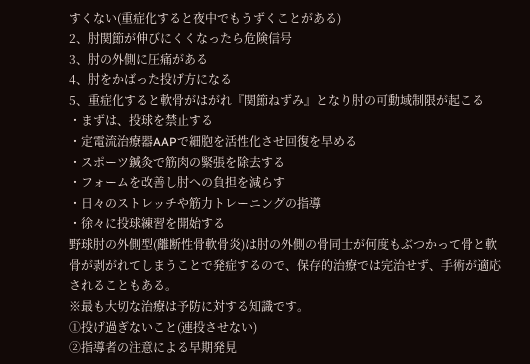すくない(重症化すると夜中でもうずくことがある)
2、肘関節が伸びにくくなったら危険信号
3、肘の外側に圧痛がある
4、肘をかばった投げ方になる
5、重症化すると軟骨がはがれ『関節ねずみ』となり肘の可動域制限が起こる
・まずは、投球を禁止する
・定電流治療器AAPで細胞を活性化させ回復を早める
・スポーツ鍼灸で筋肉の緊張を除去する
・フォームを改善し肘への負担を減らす
・日々のストレッチや筋力トレーニングの指導
・徐々に投球練習を開始する
野球肘の外側型(離断性骨軟骨炎)は肘の外側の骨同士が何度もぶつかって骨と軟骨が剥がれてしまうことで発症するので、保存的治療では完治せず、手術が適応されることもある。
※最も大切な治療は予防に対する知識です。
①投げ過ぎないこと(連投させない)
②指導者の注意による早期発見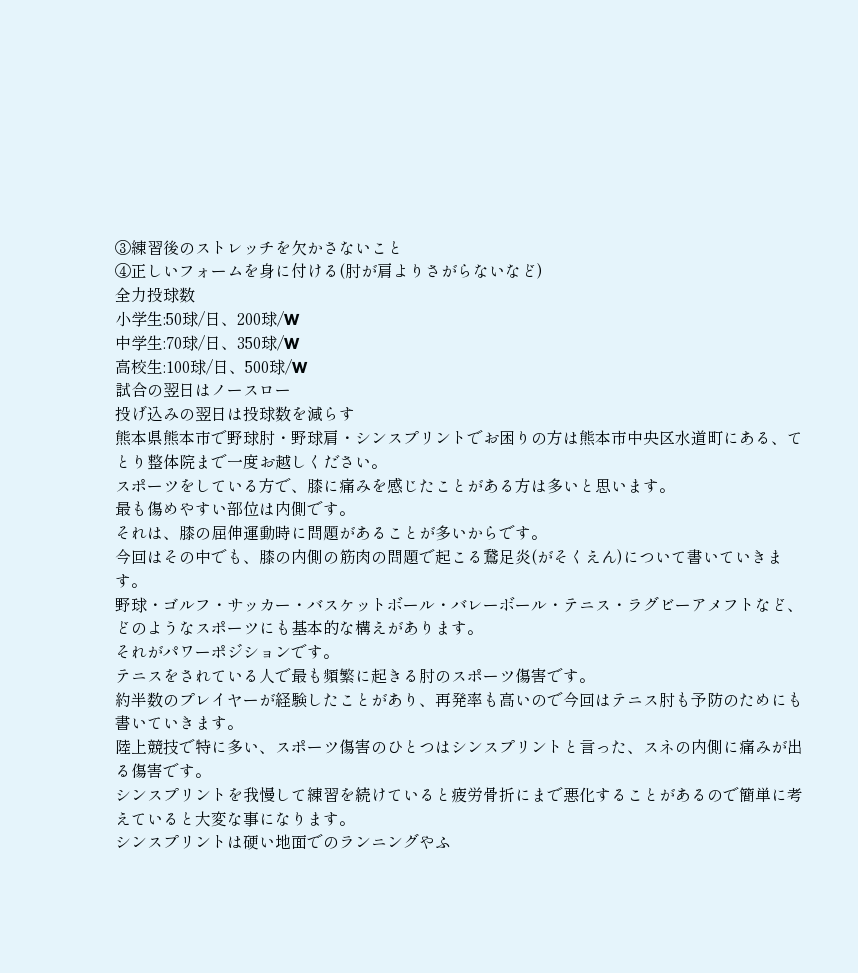③練習後のストレッチを欠かさないこと
④正しいフォームを身に付ける(肘が肩よりさがらないなど)
全力投球数
小学生:50球/日、200球/W
中学生:70球/日、350球/W
高校生:100球/日、500球/W
試合の翌日はノースロー
投げ込みの翌日は投球数を減らす
熊本県熊本市で野球肘・野球肩・シンスプリントでお困りの方は熊本市中央区水道町にある、てとり整体院まで一度お越しください。
スポーツをしている方で、膝に痛みを感じたことがある方は多いと思います。
最も傷めやすい部位は内側です。
それは、膝の屈伸運動時に問題があることが多いからです。
今回はその中でも、膝の内側の筋肉の問題で起こる鵞足炎(がそくえん)について書いていきます。
野球・ゴルフ・サッカー・バスケットボール・バレーボール・テニス・ラグビーアメフトなど、どのようなスポーツにも基本的な構えがあります。
それがパワーポジションです。
テニスをされている人で最も頻繁に起きる肘のスポーツ傷害です。
約半数のプレイヤーが経験したことがあり、再発率も高いので今回はテニス肘も予防のためにも書いていきます。
陸上競技で特に多い、スポーツ傷害のひとつはシンスプリントと言った、スネの内側に痛みが出る傷害です。
シンスプリントを我慢して練習を続けていると疲労骨折にまで悪化することがあるので簡単に考えていると大変な事になります。
シンスプリントは硬い地面でのランニングやふ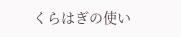くらはぎの使い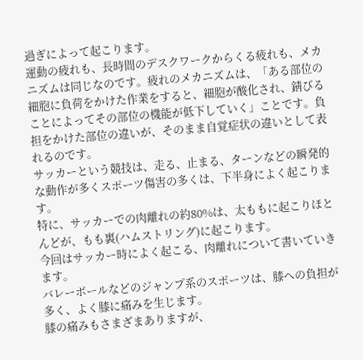過ぎによって起こります。
運動の疲れも、長時間のデスクワークからくる疲れも、メカニズムは同じなのです。疲れのメカニズムは、「ある部位の細胞に負荷をかけた作業をすると、細胞が酸化され、錆びることによってその部位の機能が低下していく」ことです。負担をかけた部位の違いが、そのまま自覚症状の違いとして表れるのです。
サッカーという競技は、走る、止まる、ターンなどの瞬発的な動作が多くスポーツ傷害の多くは、下半身によく起こります。
特に、サッカーでの肉離れの約80%は、太ももに起こりほとんどが、もも裏(ハムストリング)に起こります。
今回はサッカー時によく起こる、肉離れについて書いていきます。
バレーボールなどのジャンプ系のスポーツは、膝への負担が多く、よく膝に痛みを生じます。
膝の痛みもさまざまありますが、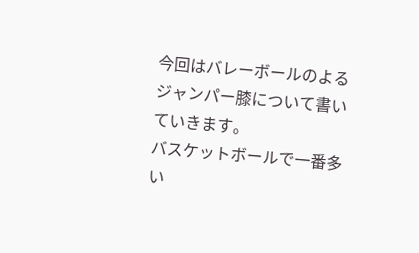今回はバレーボールのよるジャンパー膝について書いていきます。
バスケットボールで一番多い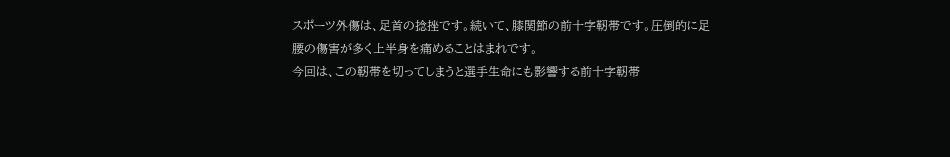スポーツ外傷は、足首の捻挫です。続いて、膝関節の前十字靭帯です。圧倒的に足腰の傷害が多く上半身を痛めることはまれです。
今回は、この靭帯を切ってしまうと選手生命にも影響する前十字靭帯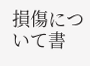損傷について書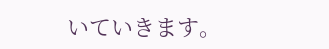いていきます。